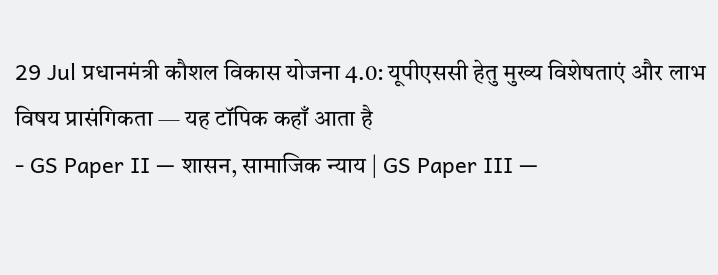29 Jul प्रधानमंत्री कौशल विकास योजना 4.0: यूपीएससी हेतु मुख्य विशेषताएं और लाभ
विषय प्रासंगिकता — यह टॉपिक कहाँ आता है
- GS Paper II — शासन, सामाजिक न्याय | GS Paper III —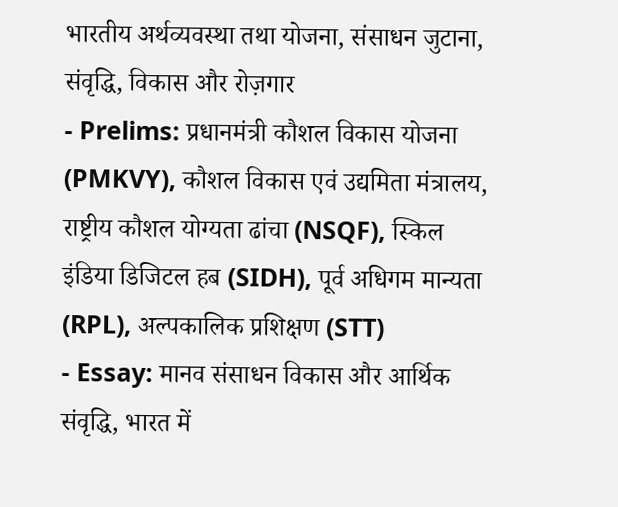भारतीय अर्थव्यवस्था तथा योजना, संसाधन जुटाना, संवृद्धि, विकास और रोज़गार
- Prelims: प्रधानमंत्री कौशल विकास योजना (PMKVY), कौशल विकास एवं उद्यमिता मंत्रालय, राष्ट्रीय कौशल योग्यता ढांचा (NSQF), स्किल इंडिया डिजिटल हब (SIDH), पूर्व अधिगम मान्यता (RPL), अल्पकालिक प्रशिक्षण (STT)
- Essay: मानव संसाधन विकास और आर्थिक संवृद्धि, भारत में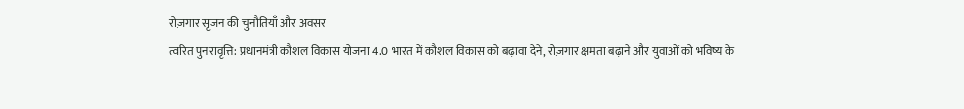रोज़गार सृजन की चुनौतियाँ और अवसर
त्वरित पुनरावृत्ति: प्रधानमंत्री कौशल विकास योजना 4.0 भारत में कौशल विकास को बढ़ावा देने, रोज़गार क्षमता बढ़ाने और युवाओं को भविष्य के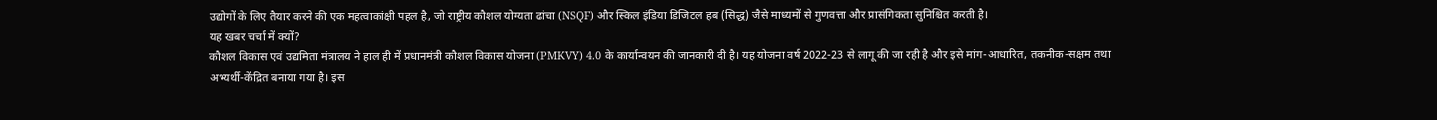उद्योगों के लिए तैयार करने की एक महत्वाकांक्षी पहल है, जो राष्ट्रीय कौशल योग्यता ढांचा (NSQF) और स्किल इंडिया डिजिटल हब (सिद्ध) जैसे माध्यमों से गुणवत्ता और प्रासंगिकता सुनिश्चित करती है।
यह खबर चर्चा में क्यों?
कौशल विकास एवं उद्यमिता मंत्रालय ने हाल ही में प्रधानमंत्री कौशल विकास योजना (PMKVY) 4.0 के कार्यान्वयन की जानकारी दी है। यह योजना वर्ष 2022-23 से लागू की जा रही है और इसे मांग-आधारित, तकनीक-सक्षम तथा अभ्यर्थी-केंद्रित बनाया गया है। इस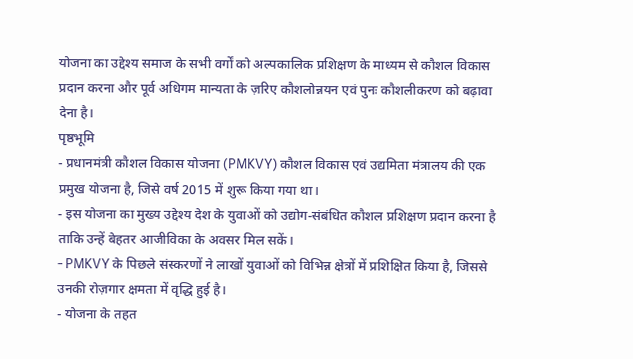योजना का उद्देश्य समाज के सभी वर्गों को अल्पकालिक प्रशिक्षण के माध्यम से कौशल विकास प्रदान करना और पूर्व अधिगम मान्यता के ज़रिए कौशलोन्नयन एवं पुनः कौशलीकरण को बढ़ावा देना है।
पृष्ठभूमि
- प्रधानमंत्री कौशल विकास योजना (PMKVY) कौशल विकास एवं उद्यमिता मंत्रालय की एक प्रमुख योजना है, जिसे वर्ष 2015 में शुरू किया गया था।
- इस योजना का मुख्य उद्देश्य देश के युवाओं को उद्योग-संबंधित कौशल प्रशिक्षण प्रदान करना है ताकि उन्हें बेहतर आजीविका के अवसर मिल सकें।
- PMKVY के पिछले संस्करणों ने लाखों युवाओं को विभिन्न क्षेत्रों में प्रशिक्षित किया है, जिससे उनकी रोज़गार क्षमता में वृद्धि हुई है।
- योजना के तहत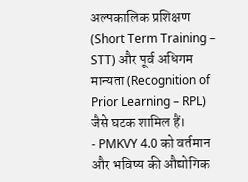अल्पकालिक प्रशिक्षण (Short Term Training – STT) और पूर्व अधिगम मान्यता (Recognition of Prior Learning – RPL) जैसे घटक शामिल हैं।
- PMKVY 4.0 को वर्तमान और भविष्य की औद्योगिक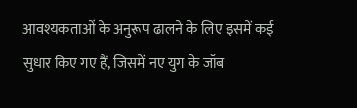आवश्यकताओं के अनुरूप ढालने के लिए इसमें कई सुधार किए गए हैं, जिसमें नए युग के जॉब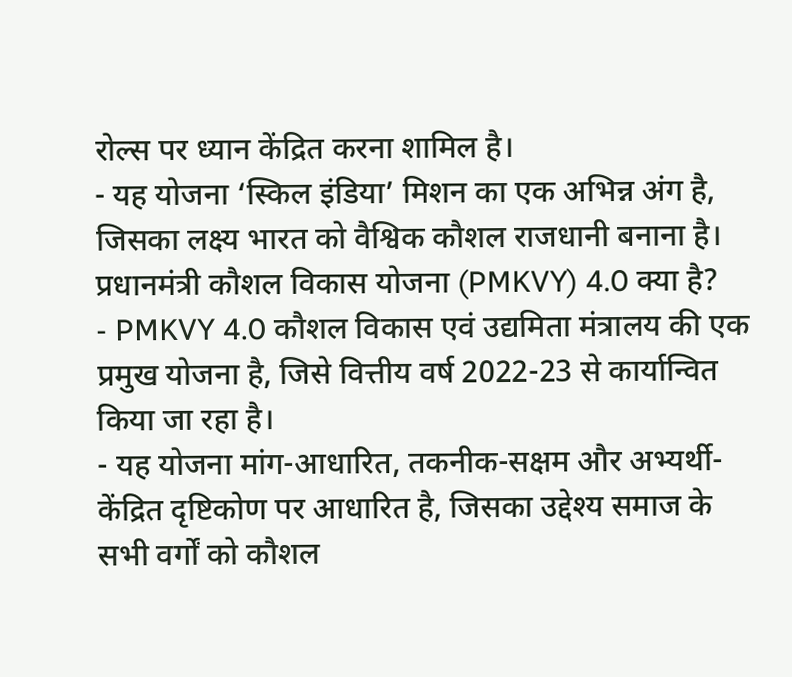रोल्स पर ध्यान केंद्रित करना शामिल है।
- यह योजना ‘स्किल इंडिया’ मिशन का एक अभिन्न अंग है, जिसका लक्ष्य भारत को वैश्विक कौशल राजधानी बनाना है।
प्रधानमंत्री कौशल विकास योजना (PMKVY) 4.0 क्या है?
- PMKVY 4.0 कौशल विकास एवं उद्यमिता मंत्रालय की एक प्रमुख योजना है, जिसे वित्तीय वर्ष 2022-23 से कार्यान्वित किया जा रहा है।
- यह योजना मांग-आधारित, तकनीक-सक्षम और अभ्यर्थी-केंद्रित दृष्टिकोण पर आधारित है, जिसका उद्देश्य समाज के सभी वर्गों को कौशल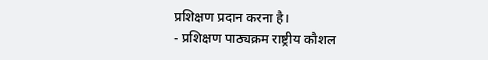प्रशिक्षण प्रदान करना है।
- प्रशिक्षण पाठ्यक्रम राष्ट्रीय कौशल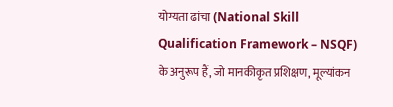योग्यता ढांचा (National Skill Qualification Framework – NSQF) के अनुरूप हैं, जो मानकीकृत प्रशिक्षण, मूल्यांकन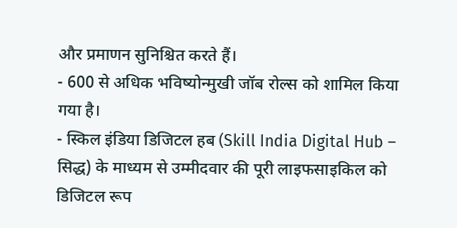और प्रमाणन सुनिश्चित करते हैं।
- 600 से अधिक भविष्योन्मुखी जॉब रोल्स को शामिल किया गया है।
- स्किल इंडिया डिजिटल हब (Skill India Digital Hub – सिद्ध) के माध्यम से उम्मीदवार की पूरी लाइफसाइकिल को डिजिटल रूप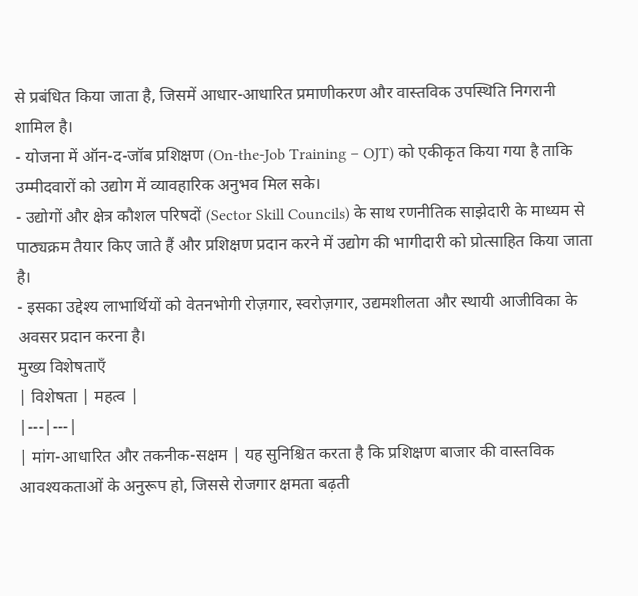से प्रबंधित किया जाता है, जिसमें आधार-आधारित प्रमाणीकरण और वास्तविक उपस्थिति निगरानी शामिल है।
- योजना में ऑन-द-जॉब प्रशिक्षण (On-the-Job Training – OJT) को एकीकृत किया गया है ताकि उम्मीदवारों को उद्योग में व्यावहारिक अनुभव मिल सके।
- उद्योगों और क्षेत्र कौशल परिषदों (Sector Skill Councils) के साथ रणनीतिक साझेदारी के माध्यम से पाठ्यक्रम तैयार किए जाते हैं और प्रशिक्षण प्रदान करने में उद्योग की भागीदारी को प्रोत्साहित किया जाता है।
- इसका उद्देश्य लाभार्थियों को वेतनभोगी रोज़गार, स्वरोज़गार, उद्यमशीलता और स्थायी आजीविका के अवसर प्रदान करना है।
मुख्य विशेषताएँ
| विशेषता | महत्व |
|---|---|
| मांग-आधारित और तकनीक-सक्षम | यह सुनिश्चित करता है कि प्रशिक्षण बाजार की वास्तविक आवश्यकताओं के अनुरूप हो, जिससे रोजगार क्षमता बढ़ती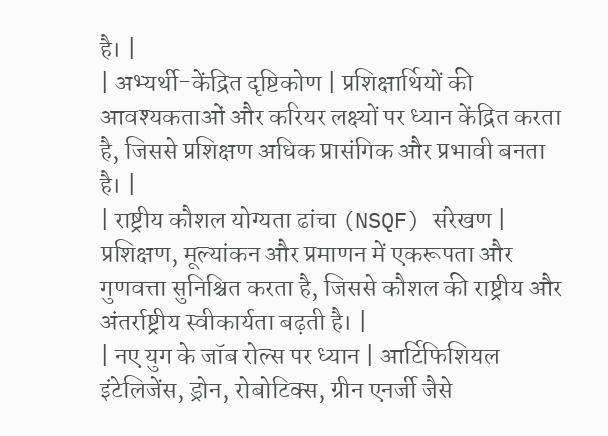है। |
| अभ्यर्थी-केंद्रित दृष्टिकोण | प्रशिक्षार्थियों की आवश्यकताओं और करियर लक्ष्यों पर ध्यान केंद्रित करता है, जिससे प्रशिक्षण अधिक प्रासंगिक और प्रभावी बनता है। |
| राष्ट्रीय कौशल योग्यता ढांचा (NSQF) संरेखण | प्रशिक्षण, मूल्यांकन और प्रमाणन में एकरूपता और गुणवत्ता सुनिश्चित करता है, जिससे कौशल की राष्ट्रीय और अंतर्राष्ट्रीय स्वीकार्यता बढ़ती है। |
| नए युग के जॉब रोल्स पर ध्यान | आर्टिफिशियल इंटेलिजेंस, ड्रोन, रोबोटिक्स, ग्रीन एनर्जी जैसे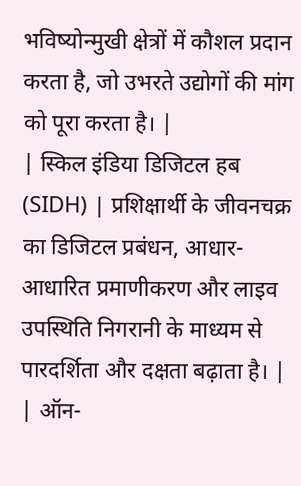भविष्योन्मुखी क्षेत्रों में कौशल प्रदान करता है, जो उभरते उद्योगों की मांग को पूरा करता है। |
| स्किल इंडिया डिजिटल हब (SIDH) | प्रशिक्षार्थी के जीवनचक्र का डिजिटल प्रबंधन, आधार-आधारित प्रमाणीकरण और लाइव उपस्थिति निगरानी के माध्यम से पारदर्शिता और दक्षता बढ़ाता है। |
| ऑन-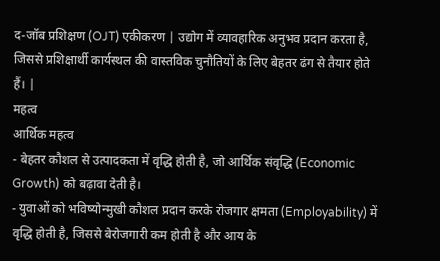द-जॉब प्रशिक्षण (OJT) एकीकरण | उद्योग में व्यावहारिक अनुभव प्रदान करता है, जिससे प्रशिक्षार्थी कार्यस्थल की वास्तविक चुनौतियों के लिए बेहतर ढंग से तैयार होते हैं। |
महत्व
आर्थिक महत्व
- बेहतर कौशल से उत्पादकता में वृद्धि होती है, जो आर्थिक संवृद्धि (Economic Growth) को बढ़ावा देती है।
- युवाओं को भविष्योन्मुखी कौशल प्रदान करके रोजगार क्षमता (Employability) में वृद्धि होती है, जिससे बेरोजगारी कम होती है और आय के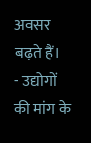अवसर बढ़ते हैं।
- उद्योगों की मांग के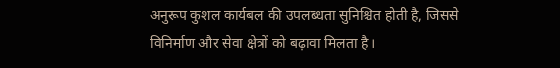अनुरूप कुशल कार्यबल की उपलब्धता सुनिश्चित होती है, जिससे विनिर्माण और सेवा क्षेत्रों को बढ़ावा मिलता है।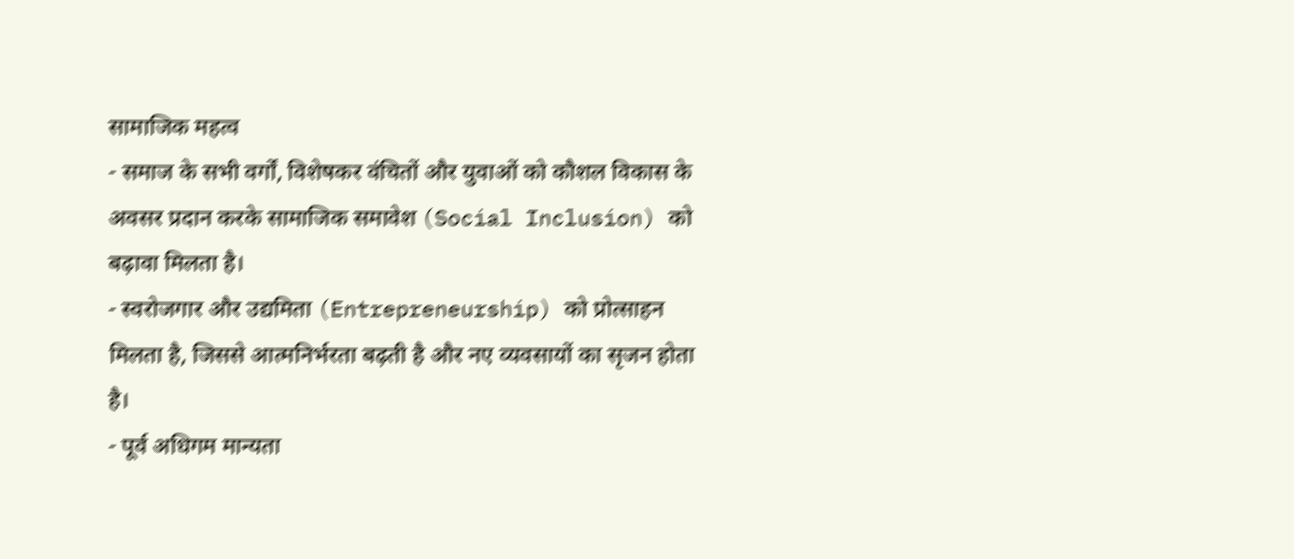सामाजिक महत्व
- समाज के सभी वर्गों, विशेषकर वंचितों और युवाओं को कौशल विकास के अवसर प्रदान करके सामाजिक समावेश (Social Inclusion) को बढ़ावा मिलता है।
- स्वरोजगार और उद्यमिता (Entrepreneurship) को प्रोत्साहन मिलता है, जिससे आत्मनिर्भरता बढ़ती है और नए व्यवसायों का सृजन होता है।
- पूर्व अधिगम मान्यता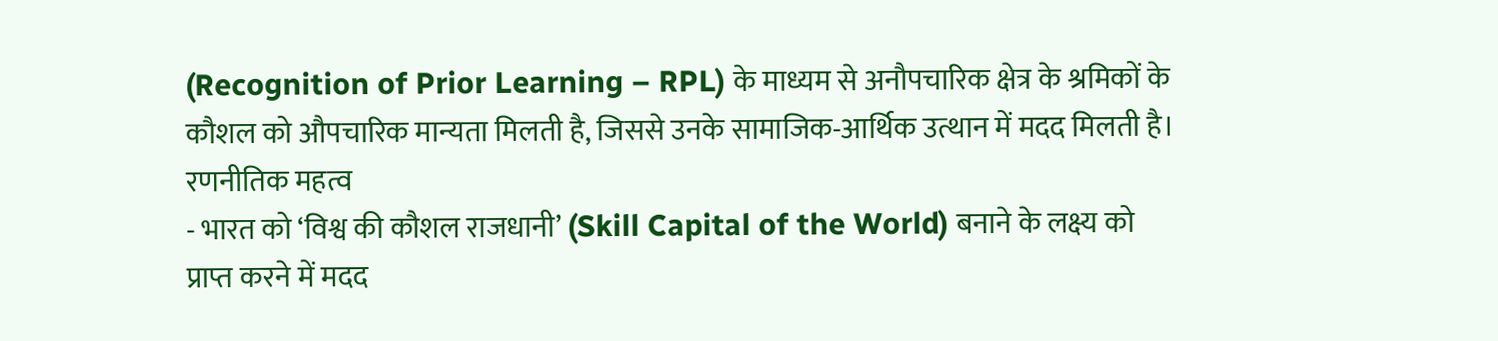(Recognition of Prior Learning – RPL) के माध्यम से अनौपचारिक क्षेत्र के श्रमिकों के कौशल को औपचारिक मान्यता मिलती है, जिससे उनके सामाजिक-आर्थिक उत्थान में मदद मिलती है।
रणनीतिक महत्व
- भारत को ‘विश्व की कौशल राजधानी’ (Skill Capital of the World) बनाने के लक्ष्य को प्राप्त करने में मदद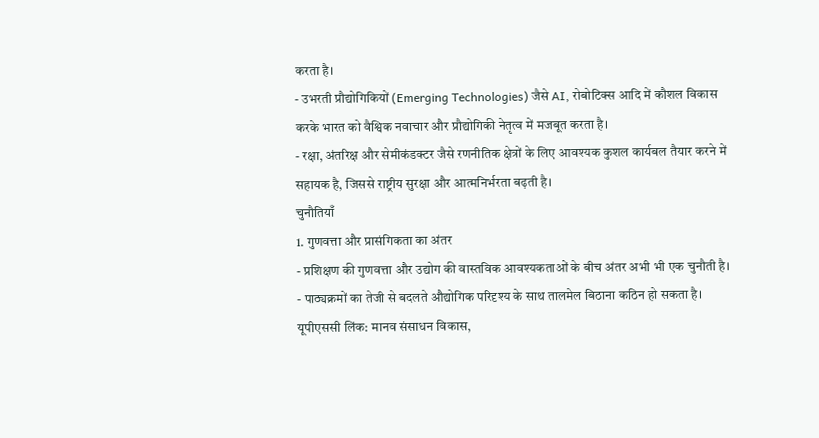करता है।
- उभरती प्रौद्योगिकियों (Emerging Technologies) जैसे AI, रोबोटिक्स आदि में कौशल विकास करके भारत को वैश्विक नवाचार और प्रौद्योगिकी नेतृत्व में मजबूत करता है।
- रक्षा, अंतरिक्ष और सेमीकंडक्टर जैसे रणनीतिक क्षेत्रों के लिए आवश्यक कुशल कार्यबल तैयार करने में सहायक है, जिससे राष्ट्रीय सुरक्षा और आत्मनिर्भरता बढ़ती है।
चुनौतियाँ
1. गुणवत्ता और प्रासंगिकता का अंतर
- प्रशिक्षण की गुणवत्ता और उद्योग की वास्तविक आवश्यकताओं के बीच अंतर अभी भी एक चुनौती है।
- पाठ्यक्रमों का तेजी से बदलते औद्योगिक परिदृश्य के साथ तालमेल बिठाना कठिन हो सकता है।
यूपीएससी लिंक: मानव संसाधन विकास,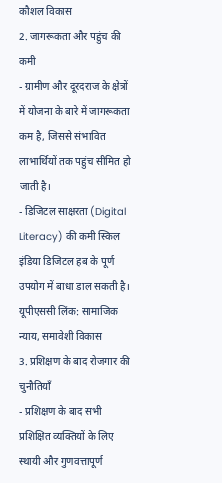कौशल विकास
2. जागरूकता और पहुंच की कमी
- ग्रामीण और दूरदराज के क्षेत्रों में योजना के बारे में जागरूकता कम है, जिससे संभावित लाभार्थियों तक पहुंच सीमित हो जाती है।
- डिजिटल साक्षरता (Digital Literacy) की कमी स्किल इंडिया डिजिटल हब के पूर्ण उपयोग में बाधा डाल सकती है।
यूपीएससी लिंक: सामाजिक न्याय, समावेशी विकास
3. प्रशिक्षण के बाद रोजगार की चुनौतियाँ
- प्रशिक्षण के बाद सभी प्रशिक्षित व्यक्तियों के लिए स्थायी और गुणवत्तापूर्ण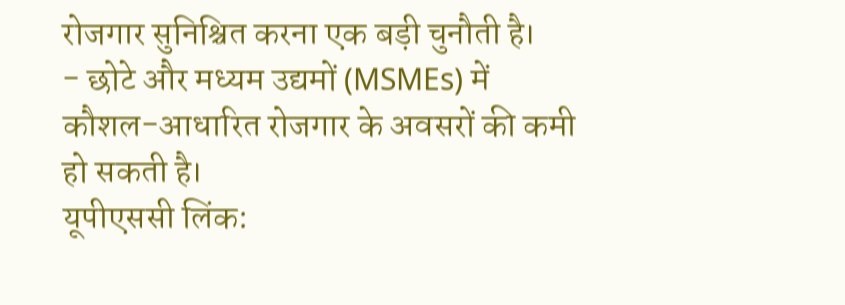रोजगार सुनिश्चित करना एक बड़ी चुनौती है।
- छोटे और मध्यम उद्यमों (MSMEs) में कौशल-आधारित रोजगार के अवसरों की कमी हो सकती है।
यूपीएससी लिंक: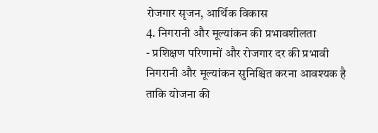रोजगार सृजन, आर्थिक विकास
4. निगरानी और मूल्यांकन की प्रभावशीलता
- प्रशिक्षण परिणामों और रोजगार दर की प्रभावी निगरानी और मूल्यांकन सुनिश्चित करना आवश्यक है ताकि योजना की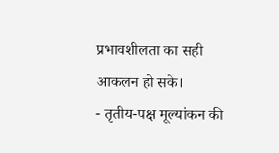प्रभावशीलता का सही आकलन हो सके।
- तृतीय-पक्ष मूल्यांकन की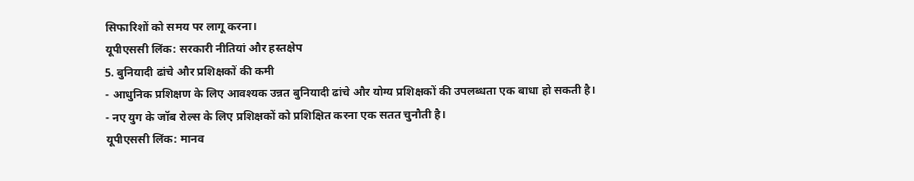सिफारिशों को समय पर लागू करना।
यूपीएससी लिंक: सरकारी नीतियां और हस्तक्षेप
5. बुनियादी ढांचे और प्रशिक्षकों की कमी
- आधुनिक प्रशिक्षण के लिए आवश्यक उन्नत बुनियादी ढांचे और योग्य प्रशिक्षकों की उपलब्धता एक बाधा हो सकती है।
- नए युग के जॉब रोल्स के लिए प्रशिक्षकों को प्रशिक्षित करना एक सतत चुनौती है।
यूपीएससी लिंक: मानव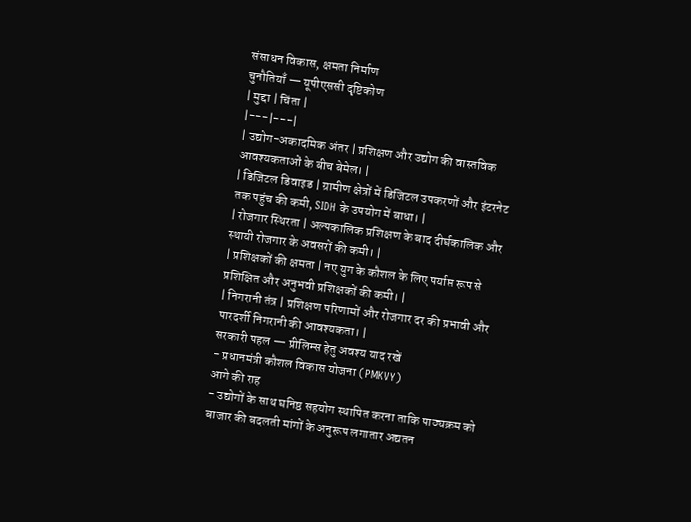संसाधन विकास, क्षमता निर्माण
चुनौतियाँ — यूपीएससी दृष्टिकोण
| मुद्दा | चिंता |
|---|---|
| उद्योग-अकादमिक अंतर | प्रशिक्षण और उद्योग की वास्तविक आवश्यकताओं के बीच बेमेल। |
| डिजिटल डिवाइड | ग्रामीण क्षेत्रों में डिजिटल उपकरणों और इंटरनेट तक पहुंच की कमी, SIDH के उपयोग में बाधा। |
| रोजगार स्थिरता | अल्पकालिक प्रशिक्षण के बाद दीर्घकालिक और स्थायी रोजगार के अवसरों की कमी। |
| प्रशिक्षकों की क्षमता | नए युग के कौशल के लिए पर्याप्त रूप से प्रशिक्षित और अनुभवी प्रशिक्षकों की कमी। |
| निगरानी तंत्र | प्रशिक्षण परिणामों और रोजगार दर की प्रभावी और पारदर्शी निगरानी की आवश्यकता। |
सरकारी पहल — प्रीलिम्स हेतु अवश्य याद रखें
- प्रधानमंत्री कौशल विकास योजना (PMKVY)
आगे की राह
- उद्योगों के साथ घनिष्ठ सहयोग स्थापित करना ताकि पाठ्यक्रम को बाजार की बदलती मांगों के अनुरूप लगातार अद्यतन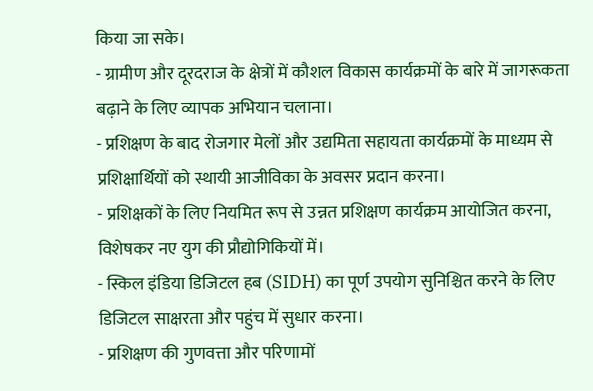किया जा सके।
- ग्रामीण और दूरदराज के क्षेत्रों में कौशल विकास कार्यक्रमों के बारे में जागरूकता बढ़ाने के लिए व्यापक अभियान चलाना।
- प्रशिक्षण के बाद रोजगार मेलों और उद्यमिता सहायता कार्यक्रमों के माध्यम से प्रशिक्षार्थियों को स्थायी आजीविका के अवसर प्रदान करना।
- प्रशिक्षकों के लिए नियमित रूप से उन्नत प्रशिक्षण कार्यक्रम आयोजित करना, विशेषकर नए युग की प्रौद्योगिकियों में।
- स्किल इंडिया डिजिटल हब (SIDH) का पूर्ण उपयोग सुनिश्चित करने के लिए डिजिटल साक्षरता और पहुंच में सुधार करना।
- प्रशिक्षण की गुणवत्ता और परिणामों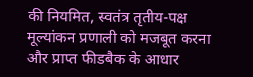की नियमित, स्वतंत्र तृतीय-पक्ष मूल्यांकन प्रणाली को मजबूत करना और प्राप्त फीडबैक के आधार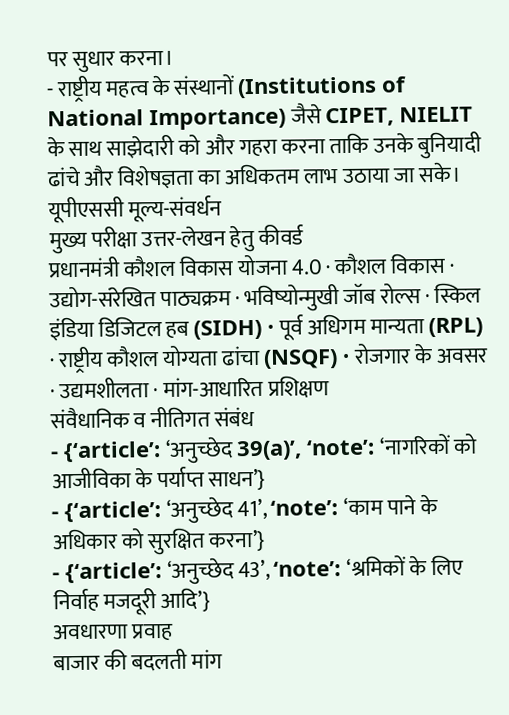पर सुधार करना।
- राष्ट्रीय महत्व के संस्थानों (Institutions of National Importance) जैसे CIPET, NIELIT के साथ साझेदारी को और गहरा करना ताकि उनके बुनियादी ढांचे और विशेषज्ञता का अधिकतम लाभ उठाया जा सके।
यूपीएससी मूल्य-संवर्धन
मुख्य परीक्षा उत्तर-लेखन हेतु कीवर्ड
प्रधानमंत्री कौशल विकास योजना 4.0 · कौशल विकास · उद्योग-संरेखित पाठ्यक्रम · भविष्योन्मुखी जॉब रोल्स · स्किल इंडिया डिजिटल हब (SIDH) · पूर्व अधिगम मान्यता (RPL) · राष्ट्रीय कौशल योग्यता ढांचा (NSQF) · रोजगार के अवसर · उद्यमशीलता · मांग-आधारित प्रशिक्षण
संवैधानिक व नीतिगत संबंध
- {‘article’: ‘अनुच्छेद 39(a)’, ‘note’: ‘नागरिकों को आजीविका के पर्याप्त साधन’}
- {‘article’: ‘अनुच्छेद 41’, ‘note’: ‘काम पाने के अधिकार को सुरक्षित करना’}
- {‘article’: ‘अनुच्छेद 43’, ‘note’: ‘श्रमिकों के लिए निर्वाह मजदूरी आदि’}
अवधारणा प्रवाह
बाजार की बदलती मांग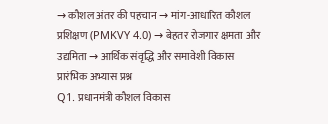→ कौशल अंतर की पहचान → मांग-आधारित कौशल प्रशिक्षण (PMKVY 4.0) → बेहतर रोजगार क्षमता और उद्यमिता → आर्थिक संवृद्धि और समावेशी विकास
प्रारंभिक अभ्यास प्रश्न
Q1. प्रधानमंत्री कौशल विकास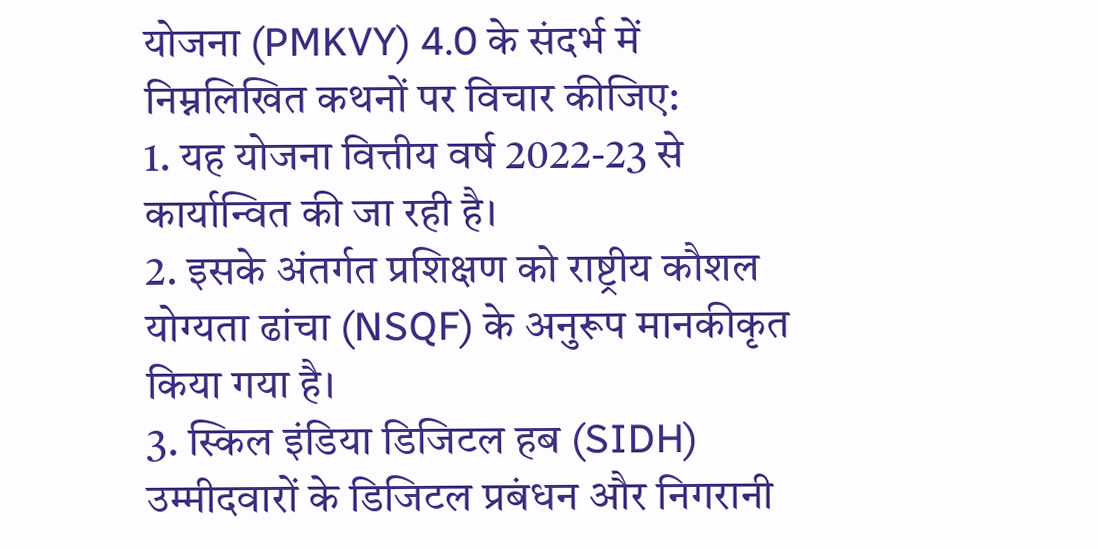योजना (PMKVY) 4.0 के संदर्भ में निम्नलिखित कथनों पर विचार कीजिए:
1. यह योजना वित्तीय वर्ष 2022-23 से कार्यान्वित की जा रही है।
2. इसके अंतर्गत प्रशिक्षण को राष्ट्रीय कौशल योग्यता ढांचा (NSQF) के अनुरूप मानकीकृत किया गया है।
3. स्किल इंडिया डिजिटल हब (SIDH) उम्मीदवारों के डिजिटल प्रबंधन और निगरानी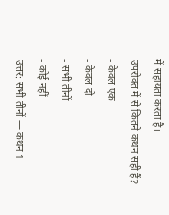में सहायता करता है।
उपरोक्त में से कितने कथन सही हैं?
- केवल एक
- केवल दो
- सभी तीनों
- कोई नहीं
उत्तर: सभी तीनों — कथन 1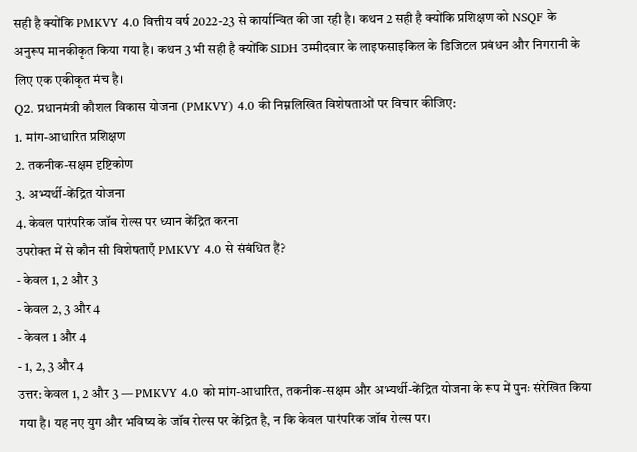सही है क्योंकि PMKVY 4.0 वित्तीय वर्ष 2022-23 से कार्यान्वित की जा रही है। कथन 2 सही है क्योंकि प्रशिक्षण को NSQF के अनुरूप मानकीकृत किया गया है। कथन 3 भी सही है क्योंकि SIDH उम्मीदवार के लाइफसाइकिल के डिजिटल प्रबंधन और निगरानी के लिए एक एकीकृत मंच है।
Q2. प्रधानमंत्री कौशल विकास योजना (PMKVY) 4.0 की निम्नलिखित विशेषताओं पर विचार कीजिए:
1. मांग-आधारित प्रशिक्षण
2. तकनीक-सक्षम दृष्टिकोण
3. अभ्यर्थी-केंद्रित योजना
4. केवल पारंपरिक जॉब रोल्स पर ध्यान केंद्रित करना
उपरोक्त में से कौन सी विशेषताएँ PMKVY 4.0 से संबंधित हैं?
- केवल 1, 2 और 3
- केवल 2, 3 और 4
- केवल 1 और 4
- 1, 2, 3 और 4
उत्तर: केवल 1, 2 और 3 — PMKVY 4.0 को मांग-आधारित, तकनीक-सक्षम और अभ्यर्थी-केंद्रित योजना के रूप में पुनः संरेखित किया गया है। यह नए युग और भविष्य के जॉब रोल्स पर केंद्रित है, न कि केवल पारंपरिक जॉब रोल्स पर।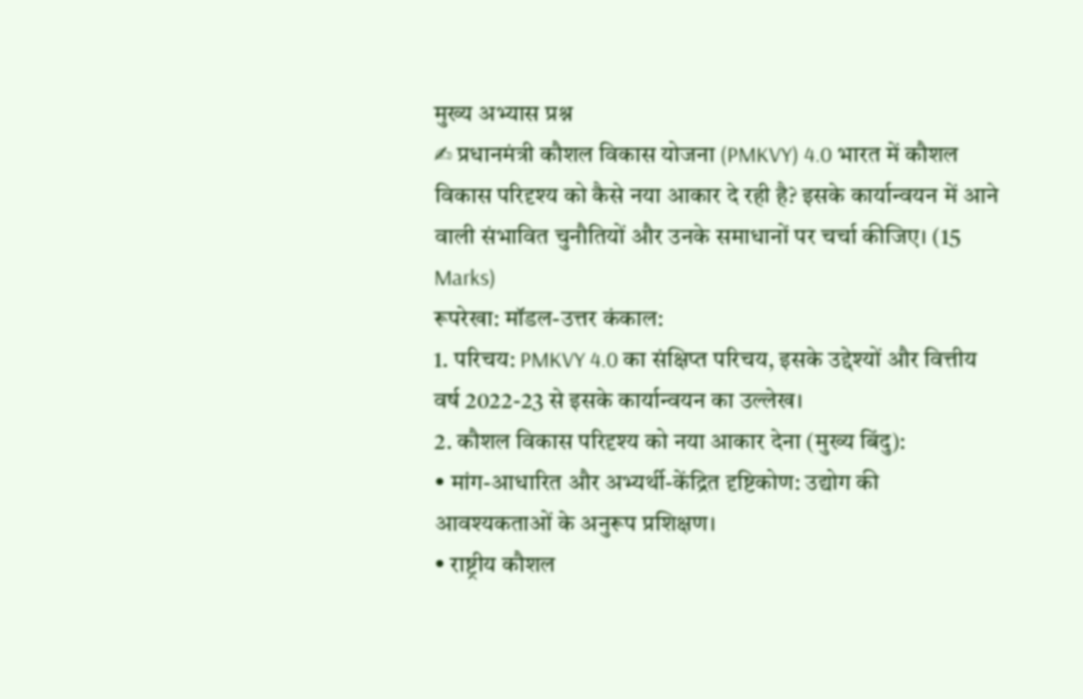मुख्य अभ्यास प्रश्न
✍ प्रधानमंत्री कौशल विकास योजना (PMKVY) 4.0 भारत में कौशल विकास परिदृश्य को कैसे नया आकार दे रही है? इसके कार्यान्वयन में आने वाली संभावित चुनौतियों और उनके समाधानों पर चर्चा कीजिए। (15 Marks)
रूपरेखा: मॉडल-उत्तर कंकाल:
1. परिचय: PMKVY 4.0 का संक्षिप्त परिचय, इसके उद्देश्यों और वित्तीय वर्ष 2022-23 से इसके कार्यान्वयन का उल्लेख।
2. कौशल विकास परिदृश्य को नया आकार देना (मुख्य बिंदु):
• मांग-आधारित और अभ्यर्थी-केंद्रित दृष्टिकोण: उद्योग की आवश्यकताओं के अनुरूप प्रशिक्षण।
• राष्ट्रीय कौशल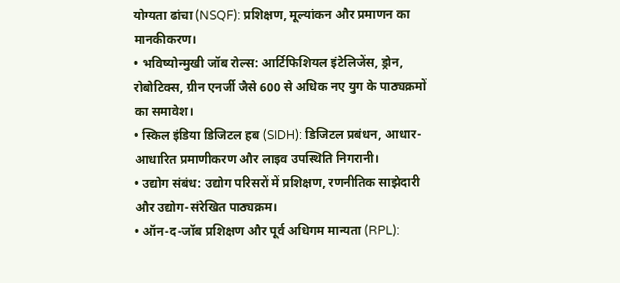योग्यता ढांचा (NSQF): प्रशिक्षण, मूल्यांकन और प्रमाणन का मानकीकरण।
• भविष्योन्मुखी जॉब रोल्स: आर्टिफिशियल इंटेलिजेंस, ड्रोन, रोबोटिक्स, ग्रीन एनर्जी जैसे 600 से अधिक नए युग के पाठ्यक्रमों का समावेश।
• स्किल इंडिया डिजिटल हब (SIDH): डिजिटल प्रबंधन, आधार-आधारित प्रमाणीकरण और लाइव उपस्थिति निगरानी।
• उद्योग संबंध: उद्योग परिसरों में प्रशिक्षण, रणनीतिक साझेदारी और उद्योग-संरेखित पाठ्यक्रम।
• ऑन-द-जॉब प्रशिक्षण और पूर्व अधिगम मान्यता (RPL):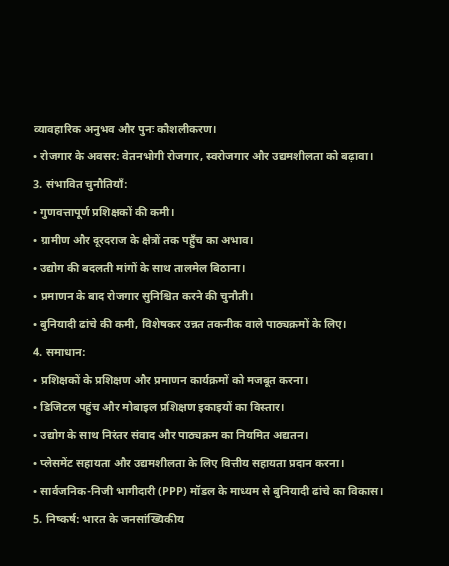व्यावहारिक अनुभव और पुनः कौशलीकरण।
• रोजगार के अवसर: वेतनभोगी रोजगार, स्वरोजगार और उद्यमशीलता को बढ़ावा।
3. संभावित चुनौतियाँ:
• गुणवत्तापूर्ण प्रशिक्षकों की कमी।
• ग्रामीण और दूरदराज के क्षेत्रों तक पहुँच का अभाव।
• उद्योग की बदलती मांगों के साथ तालमेल बिठाना।
• प्रमाणन के बाद रोजगार सुनिश्चित करने की चुनौती।
• बुनियादी ढांचे की कमी, विशेषकर उन्नत तकनीक वाले पाठ्यक्रमों के लिए।
4. समाधान:
• प्रशिक्षकों के प्रशिक्षण और प्रमाणन कार्यक्रमों को मजबूत करना।
• डिजिटल पहुंच और मोबाइल प्रशिक्षण इकाइयों का विस्तार।
• उद्योग के साथ निरंतर संवाद और पाठ्यक्रम का नियमित अद्यतन।
• प्लेसमेंट सहायता और उद्यमशीलता के लिए वित्तीय सहायता प्रदान करना।
• सार्वजनिक-निजी भागीदारी (PPP) मॉडल के माध्यम से बुनियादी ढांचे का विकास।
5. निष्कर्ष: भारत के जनसांख्यिकीय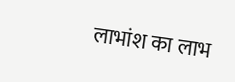लाभांश का लाभ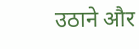उठाने और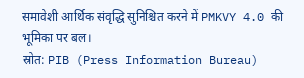समावेशी आर्थिक संवृद्धि सुनिश्चित करने में PMKVY 4.0 की भूमिका पर बल।
स्रोत: PIB (Press Information Bureau)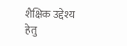शैक्षिक उद्देश्य हेतु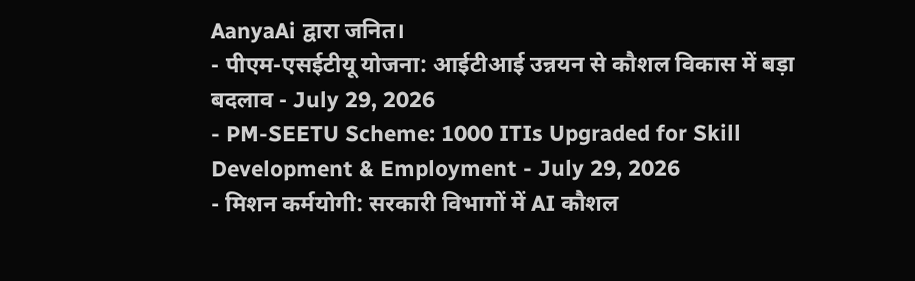AanyaAi द्वारा जनित।
- पीएम-एसईटीयू योजना: आईटीआई उन्नयन से कौशल विकास में बड़ा बदलाव - July 29, 2026
- PM-SEETU Scheme: 1000 ITIs Upgraded for Skill Development & Employment - July 29, 2026
- मिशन कर्मयोगी: सरकारी विभागों में AI कौशल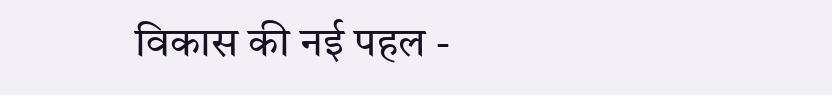विकास की नई पहल -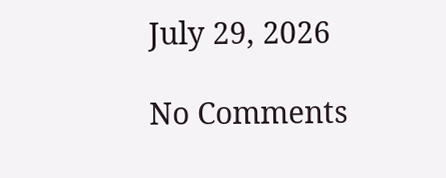July 29, 2026

No Comments